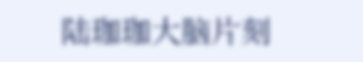陆珈珈大脑片刻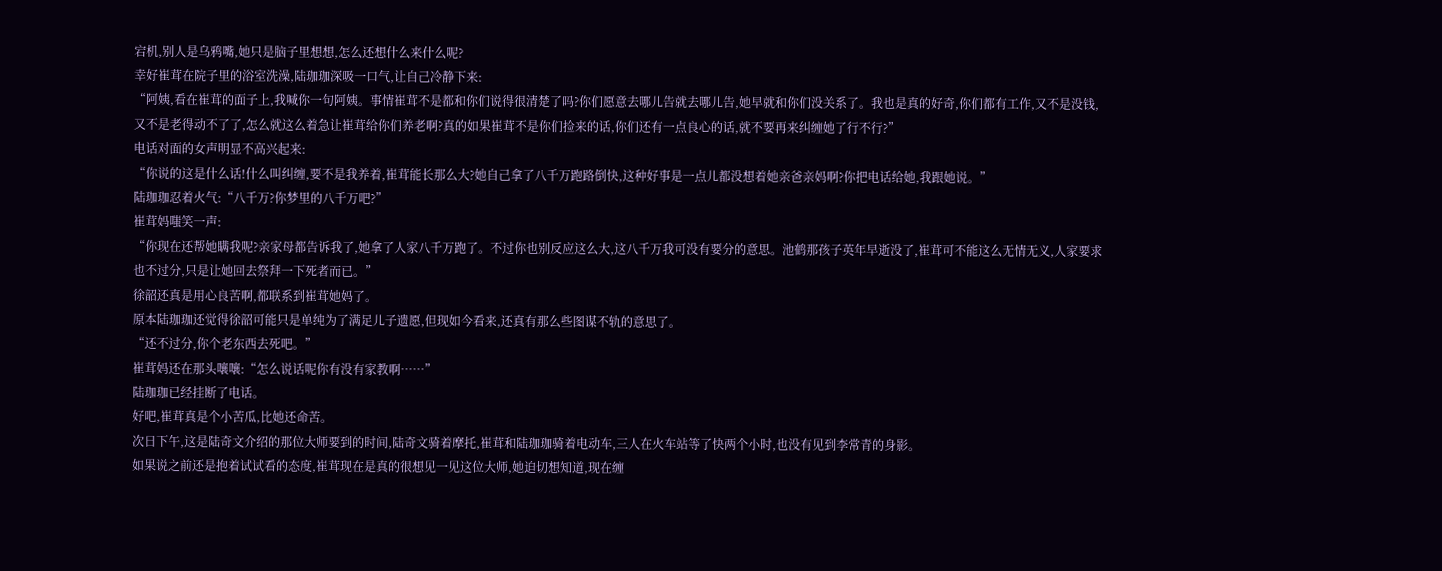宕机,别人是乌鸦嘴,她只是脑子里想想,怎么还想什么来什么呢?
幸好崔茸在院子里的浴室洗澡,陆珈珈深吸一口气,让自己冷静下来:
“阿姨,看在崔茸的面子上,我喊你一句阿姨。事情崔茸不是都和你们说得很清楚了吗?你们愿意去哪儿告就去哪儿告,她早就和你们没关系了。我也是真的好奇,你们都有工作,又不是没钱,又不是老得动不了了,怎么就这么着急让崔茸给你们养老啊?真的如果崔茸不是你们捡来的话,你们还有一点良心的话,就不要再来纠缠她了行不行?”
电话对面的女声明显不高兴起来:
“你说的这是什么话!什么叫纠缠,要不是我养着,崔茸能长那么大?她自己拿了八千万跑路倒快,这种好事是一点儿都没想着她亲爸亲妈啊?你把电话给她,我跟她说。”
陆珈珈忍着火气:“八千万?你梦里的八千万吧?”
崔茸妈嗤笑一声:
“你现在还帮她瞒我呢?亲家母都告诉我了,她拿了人家八千万跑了。不过你也别反应这么大,这八千万我可没有要分的意思。池鹤那孩子英年早逝没了,崔茸可不能这么无情无义,人家要求也不过分,只是让她回去祭拜一下死者而已。”
徐韶还真是用心良苦啊,都联系到崔茸她妈了。
原本陆珈珈还觉得徐韶可能只是单纯为了满足儿子遗愿,但现如今看来,还真有那么些图谋不轨的意思了。
“还不过分,你个老东西去死吧。”
崔茸妈还在那头嚷嚷:“怎么说话呢你有没有家教啊……”
陆珈珈已经挂断了电话。
好吧,崔茸真是个小苦瓜,比她还命苦。
次日下午,这是陆奇文介绍的那位大师要到的时间,陆奇文骑着摩托,崔茸和陆珈珈骑着电动车,三人在火车站等了快两个小时,也没有见到李常青的身影。
如果说之前还是抱着试试看的态度,崔茸现在是真的很想见一见这位大师,她迫切想知道,现在缠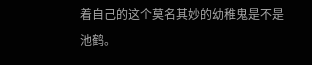着自己的这个莫名其妙的幼稚鬼是不是池鹤。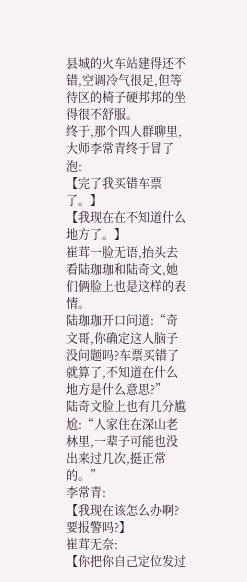县城的火车站建得还不错,空调冷气很足,但等待区的椅子硬邦邦的坐得很不舒服。
终于,那个四人群聊里,大师李常青终于冒了泡:
【完了我买错车票了。】
【我现在在不知道什么地方了。】
崔茸一脸无语,抬头去看陆珈珈和陆奇文,她们俩脸上也是这样的表情。
陆珈珈开口问道:“奇文哥,你确定这人脑子没问题吗?车票买错了就算了,不知道在什么地方是什么意思?”
陆奇文脸上也有几分尴尬:“人家住在深山老林里,一辈子可能也没出来过几次,挺正常的。”
李常青:
【我现在该怎么办啊?要报警吗?】
崔茸无奈:
【你把你自己定位发过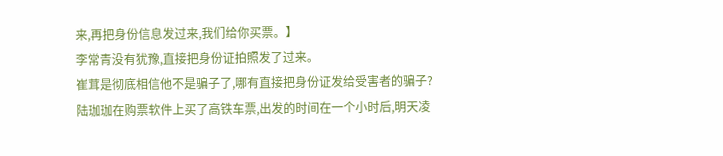来,再把身份信息发过来,我们给你买票。】
李常青没有犹豫,直接把身份证拍照发了过来。
崔茸是彻底相信他不是骗子了,哪有直接把身份证发给受害者的骗子?
陆珈珈在购票软件上买了高铁车票,出发的时间在一个小时后,明天凌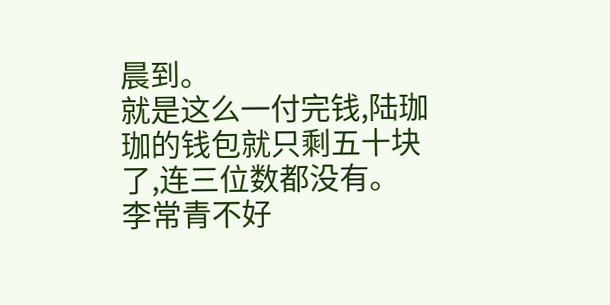晨到。
就是这么一付完钱,陆珈珈的钱包就只剩五十块了,连三位数都没有。
李常青不好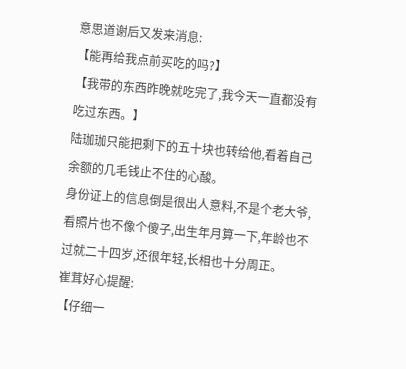意思道谢后又发来消息:
【能再给我点前买吃的吗?】
【我带的东西昨晚就吃完了,我今天一直都没有吃过东西。】
陆珈珈只能把剩下的五十块也转给他,看着自己余额的几毛钱止不住的心酸。
身份证上的信息倒是很出人意料,不是个老大爷,看照片也不像个傻子,出生年月算一下,年龄也不过就二十四岁,还很年轻,长相也十分周正。
崔茸好心提醒:
【仔细一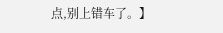点,别上错车了。】